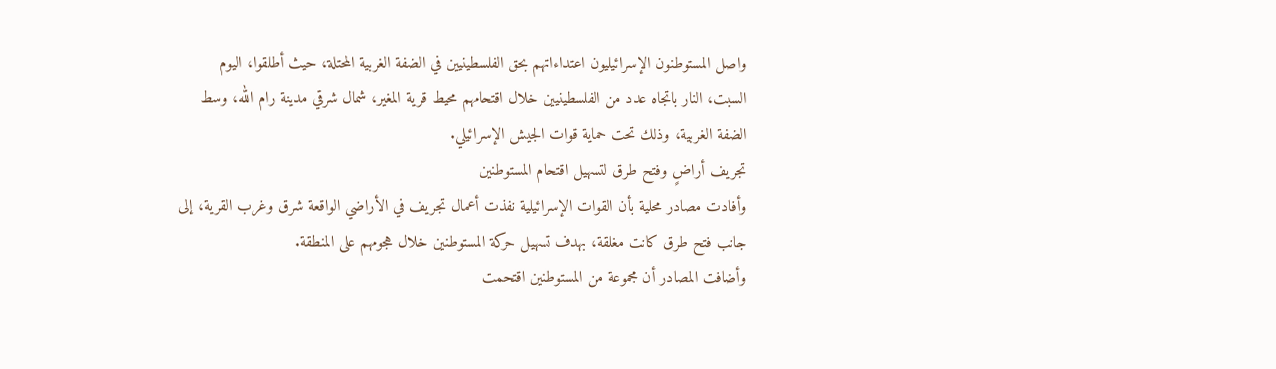واصل المستوطنون الإسرائيليون اعتداءاتهم بحق الفلسطينيين في الضفة الغربية المحتلة، حيث أطلقوا، اليوم السبت، النار باتجاه عدد من الفلسطينيين خلال اقتحامهم محيط قرية المغير، شمال شرقي مدينة رام الله، وسط الضفة الغربية، وذلك تحت حماية قوات الجيش الإسرائيلي.
تجريف أراضٍ وفتح طرق لتسهيل اقتحام المستوطنين
وأفادت مصادر محلية بأن القوات الإسرائيلية نفذت أعمال تجريف في الأراضي الواقعة شرق وغرب القرية، إلى جانب فتح طرق كانت مغلقة، بهدف تسهيل حركة المستوطنين خلال هجومهم على المنطقة.
وأضافت المصادر أن مجموعة من المستوطنين اقتحمت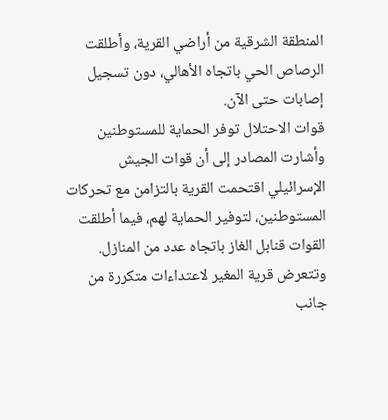المنطقة الشرقية من أراضي القرية، وأطلقت الرصاص الحي باتجاه الأهالي، دون تسجيل إصابات حتى الآن.
قوات الاحتلال توفر الحماية للمستوطنين
وأشارت المصادر إلى أن قوات الجيش الإسرائيلي اقتحمت القرية بالتزامن مع تحركات المستوطنين، لتوفير الحماية لهم، فيما أطلقت القوات قنابل الغاز باتجاه عدد من المنازل.
وتتعرض قرية المغير لاعتداءات متكررة من جانب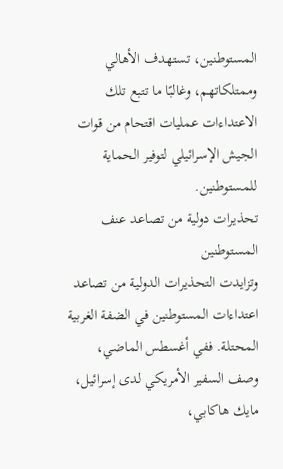المستوطنين، تستهدف الأهالي وممتلكاتهم، وغالبًا ما تتبع تلك الاعتداءات عمليات اقتحام من قوات الجيش الإسرائيلي لتوفير الحماية للمستوطنين.
تحذيرات دولية من تصاعد عنف المستوطنين
وتزايدت التحذيرات الدولية من تصاعد اعتداءات المستوطنين في الضفة الغربية المحتلة. ففي أغسطس الماضي، وصف السفير الأمريكي لدى إسرائيل، مايك هاكابي،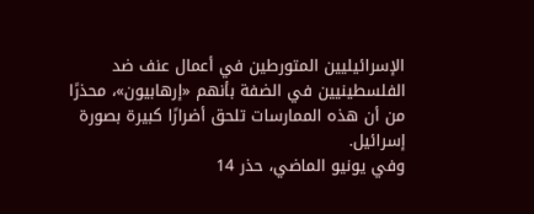الإسرائيليين المتورطين في أعمال عنف ضد الفلسطينيين في الضفة بأنهم «إرهابيون»، محذرًا من أن هذه الممارسات تلحق أضرارًا كبيرة بصورة إسرائيل.
وفي يونيو الماضي، حذر 14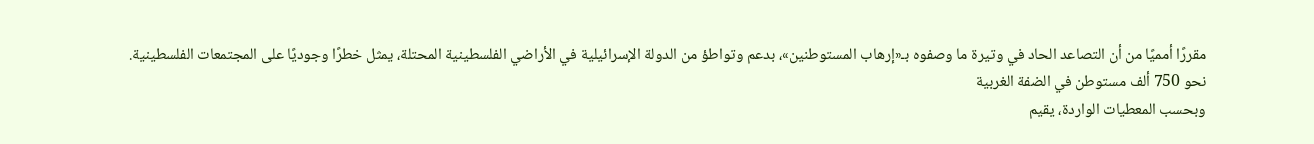مقررًا أمميًا من أن التصاعد الحاد في وتيرة ما وصفوه بـ«إرهاب المستوطنين»، بدعم وتواطؤ من الدولة الإسرائيلية في الأراضي الفلسطينية المحتلة، يمثل خطرًا وجوديًا على المجتمعات الفلسطينية.
نحو 750 ألف مستوطن في الضفة الغربية
وبحسب المعطيات الواردة، يقيم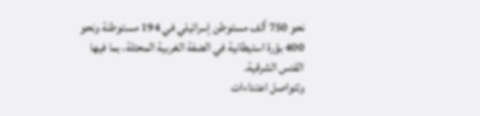نحو 750 ألف مستوطن إسرائيلي في 194 مستوطنة ونحو 400 بؤرة استيطانية في الضفة الغربية المحتلة، بما فيها القدس الشرقية.
وتتواصل اعتداءات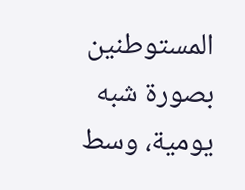المستوطنين بصورة شبه يومية، وسط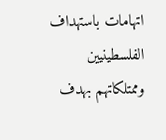اتهامات باستهداف الفلسطينيين وممتلكاتهم بهدف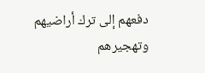دفعهم إلى ترك أراضيهم وتهجيرهم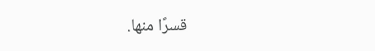قسرًا منها.